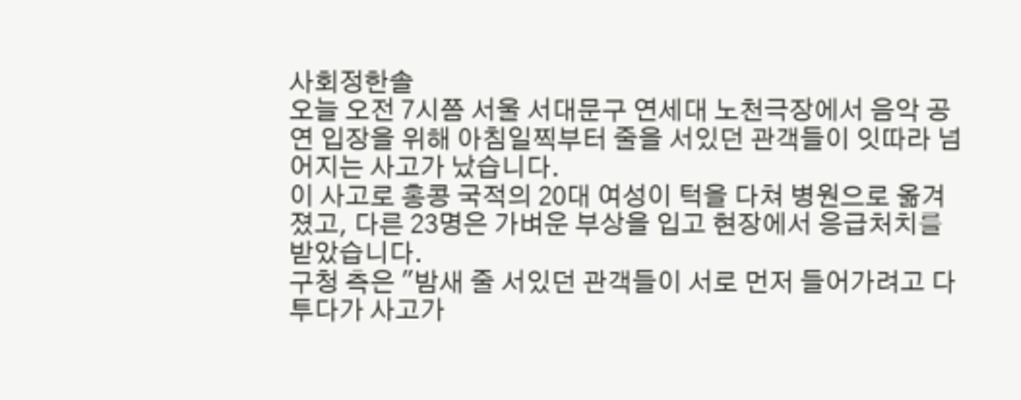사회정한솔
오늘 오전 7시쯤 서울 서대문구 연세대 노천극장에서 음악 공연 입장을 위해 아침일찍부터 줄을 서있던 관객들이 잇따라 넘어지는 사고가 났습니다.
이 사고로 홍콩 국적의 20대 여성이 턱을 다쳐 병원으로 옮겨졌고, 다른 23명은 가벼운 부상을 입고 현장에서 응급처치를 받았습니다.
구청 측은 ″밤새 줄 서있던 관객들이 서로 먼저 들어가려고 다투다가 사고가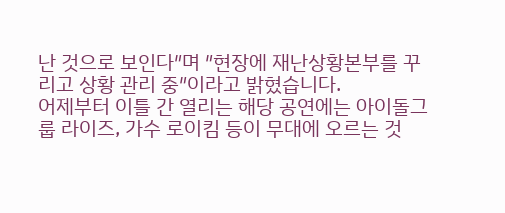난 것으로 보인다″며 ″현장에 재난상황본부를 꾸리고 상황 관리 중″이라고 밝혔습니다.
어제부터 이틀 간 열리는 해당 공연에는 아이돌그룹 라이즈, 가수 로이킴 등이 무대에 오르는 것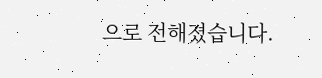으로 전해졌습니다.